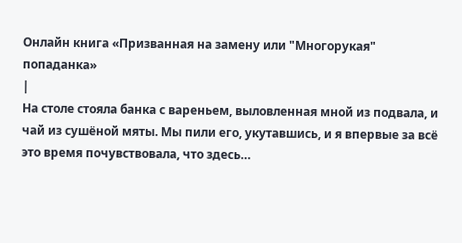Онлайн книга «Призванная на замену или "Многорукая" попаданка»
|
На столе стояла банка с вареньем, выловленная мной из подвала, и чай из сушёной мяты. Мы пили его, укутавшись, и я впервые за всё это время почувствовала, что здесь…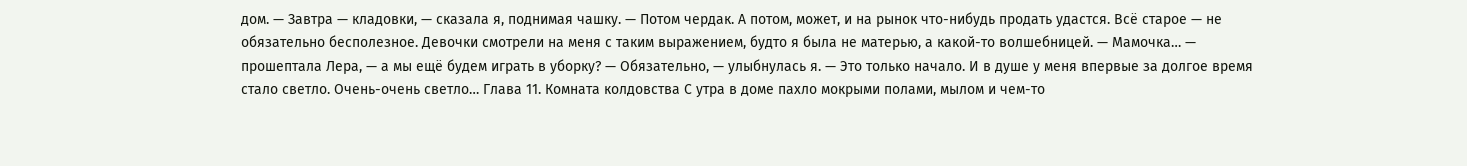дом. — Завтра — кладовки, — сказала я, поднимая чашку. — Потом чердак. А потом, может, и на рынок что-нибудь продать удастся. Всё старое — не обязательно бесполезное. Девочки смотрели на меня с таким выражением, будто я была не матерью, а какой-то волшебницей. — Мамочка… — прошептала Лера, — а мы ещё будем играть в уборку? — Обязательно, — улыбнулась я. — Это только начало. И в душе у меня впервые за долгое время стало светло. Очень-очень светло… Глава 11. Комната колдовства С утра в доме пахло мокрыми полами, мылом и чем-то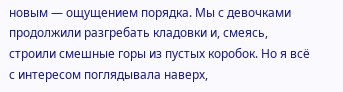новым — ощущением порядка. Мы с девочками продолжили разгребать кладовки и, смеясь, строили смешные горы из пустых коробок. Но я всё с интересом поглядывала наверх,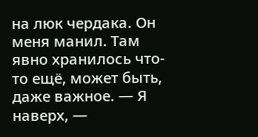на люк чердака. Он меня манил. Там явно хранилось что-то ещё, может быть, даже важное. — Я наверх, —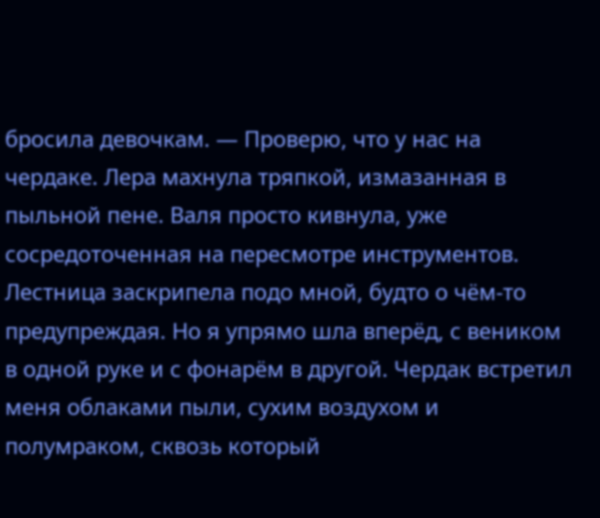бросила девочкам. — Проверю, что у нас на чердаке. Лера махнула тряпкой, измазанная в пыльной пене. Валя просто кивнула, уже сосредоточенная на пересмотре инструментов. Лестница заскрипела подо мной, будто о чём-то предупреждая. Но я упрямо шла вперёд, с веником в одной руке и с фонарём в другой. Чердак встретил меня облаками пыли, сухим воздухом и полумраком, сквозь который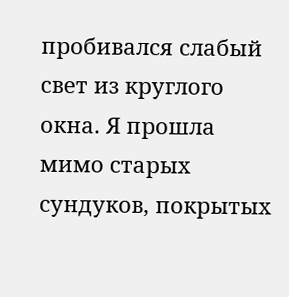пробивался слабый свет из круглого окна. Я прошла мимо старых сундуков, покрытых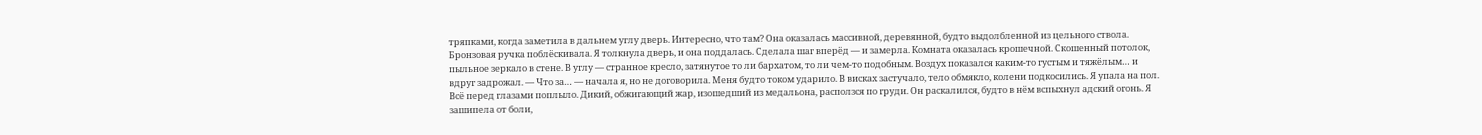тряпками, когда заметила в дальнем углу дверь. Интересно, что там? Она оказалась массивной, деревянной, будто выдолбленной из цельного ствола. Бронзовая ручка поблёскивала. Я толкнула дверь, и она поддалась. Сделала шаг вперёд — и замерла. Комната оказалась крошечной. Скошенный потолок, пыльное зеркало в стене. В углу — странное кресло, затянутое то ли бархатом, то ли чем-то подобным. Воздух показался каким-то густым и тяжёлым… и вдруг задрожал. — Что за… — начала я, но не договорила. Меня будто током ударило. В висках застучало, тело обмякло, колени подкосились. Я упала на пол. Всё перед глазами поплыло. Дикий, обжигающий жар, изошедший из медальона, расползся по груди. Он раскалился, будто в нём вспыхнул адский огонь. Я зашипела от боли,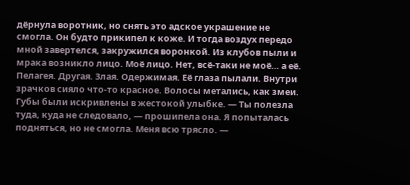дёрнула воротник, но снять это адское украшение не смогла. Он будто прикипел к коже. И тогда воздух передо мной завертелся, закружился воронкой. Из клубов пыли и мрака возникло лицо. Моё лицо. Нет, всё-таки не моё… а её. Пелагея. Другая. Злая. Одержимая. Её глаза пылали. Внутри зрачков сияло что-то красное. Волосы метались, как змеи. Губы были искривлены в жестокой улыбке. — Ты полезла туда, куда не следовало, — прошипела она. Я попыталась подняться, но не смогла. Меня всю трясло. —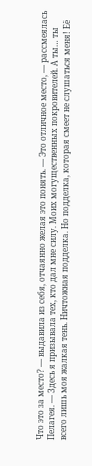Что это за место? — выдавила из себя, отчаянно желая это понять. — Это отличное место, — рассмеялась Пелагея. — Здесь я призывала тех, кто дал мне силу. Моих могущественных покровителей. А ты… ты всего лишь моя жалкая тень. Ничтожная подделка. Но подделка, которая смеет не слушаться меня! Её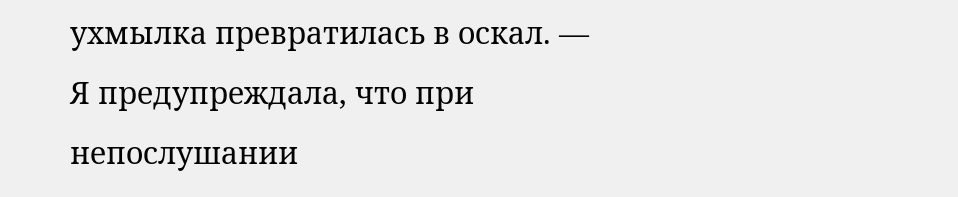ухмылка превратилась в оскал. — Я предупреждала, что при непослушании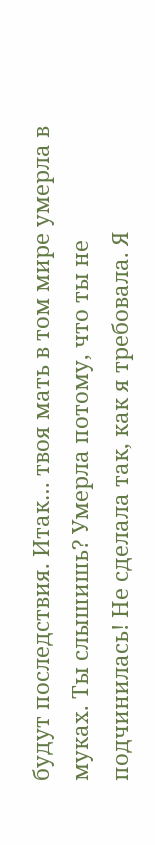будут последствия. Итак… твоя мать в том мире умерла в муках. Ты слышишь? Умерла потому, что ты не подчинилась! Не сделала так, как я требовала. Я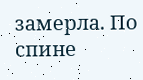замерла. По спине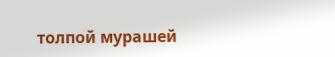толпой мурашей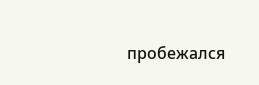пробежался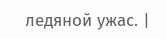ледяной ужас. |